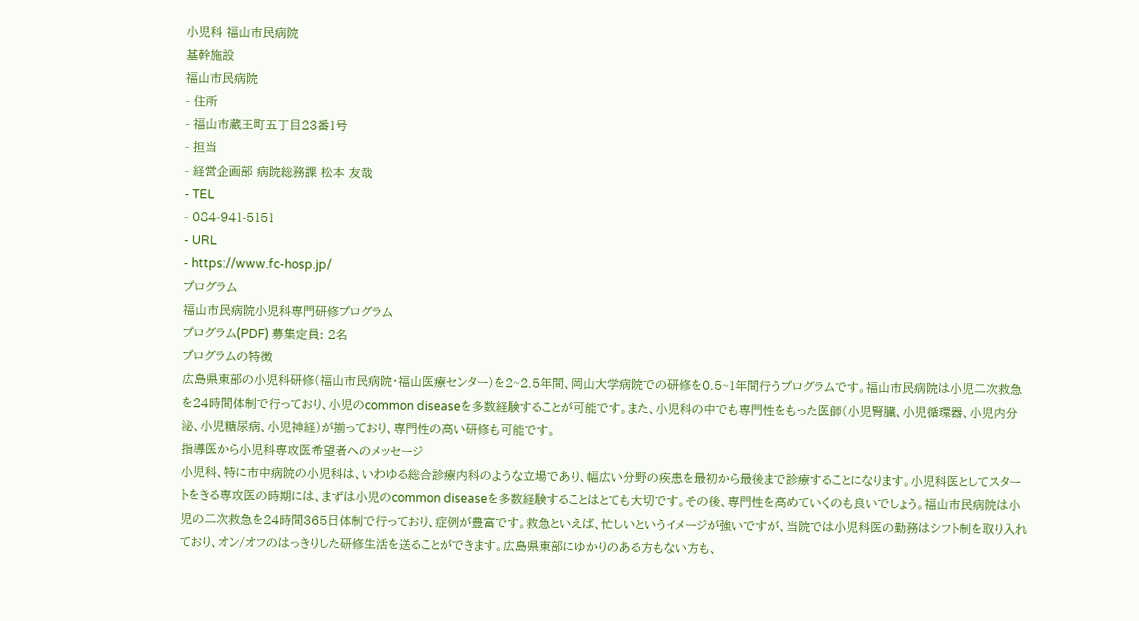小児科 福山市民病院
基幹施設
福山市民病院
- 住所
- 福山市蔵王町五丁目23番1号
- 担当
- 経営企画部 病院総務課 松本 友哉
- TEL
- 084-941-5151
- URL
- https://www.fc-hosp.jp/
プログラム
福山市民病院小児科専門研修プログラム
プログラム(PDF) 募集定員: 2名
プログラムの特徴
広島県東部の小児科研修(福山市民病院・福山医療センター)を2~2.5年間、岡山大学病院での研修を0.5~1年間行うプログラムです。福山市民病院は小児二次救急を24時間体制で行っており、小児のcommon diseaseを多数経験することが可能です。また、小児科の中でも専門性をもった医師(小児腎臓、小児循環器、小児内分泌、小児糖尿病、小児神経)が揃っており、専門性の高い研修も可能です。
指導医から小児科専攻医希望者へのメッセージ
小児科、特に市中病院の小児科は、いわゆる総合診療内科のような立場であり、幅広い分野の疾患を最初から最後まで診療することになります。小児科医としてスタートをきる専攻医の時期には、まずは小児のcommon diseaseを多数経験することはとても大切です。その後、専門性を高めていくのも良いでしょう。福山市民病院は小児の二次救急を24時間365日体制で行っており、症例が豊富です。救急といえば、忙しいというイメージが強いですが、当院では小児科医の勤務はシフト制を取り入れており、オン/オフのはっきりした研修生活を送ることができます。広島県東部にゆかりのある方もない方も、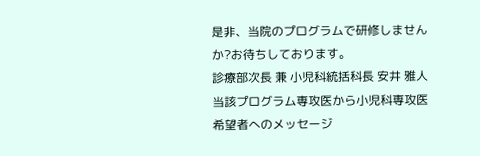是非、当院のプログラムで研修しませんか?お待ちしております。
診療部次長 兼 小児科統括科長 安井 雅人
当該プログラム専攻医から小児科専攻医希望者へのメッセージ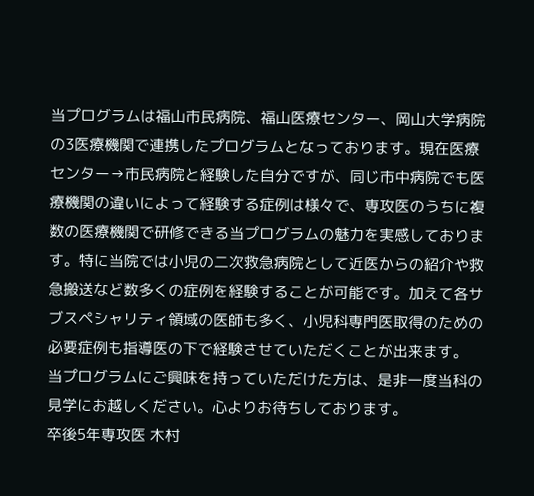当プログラムは福山市民病院、福山医療センター、岡山大学病院の3医療機関で連携したプログラムとなっております。現在医療センター→市民病院と経験した自分ですが、同じ市中病院でも医療機関の違いによって経験する症例は様々で、専攻医のうちに複数の医療機関で研修できる当プログラムの魅力を実感しております。特に当院では小児の二次救急病院として近医からの紹介や救急搬送など数多くの症例を経験することが可能です。加えて各サブスペシャリティ領域の医師も多く、小児科専門医取得のための必要症例も指導医の下で経験させていただくことが出来ます。
当プログラムにご興味を持っていただけた方は、是非一度当科の見学にお越しください。心よりお待ちしております。
卒後5年専攻医 木村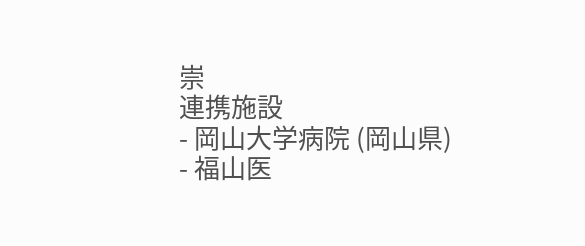崇
連携施設
- 岡山大学病院 (岡山県)
- 福山医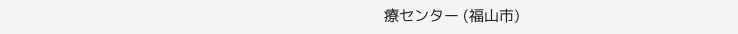療センター (福山市)